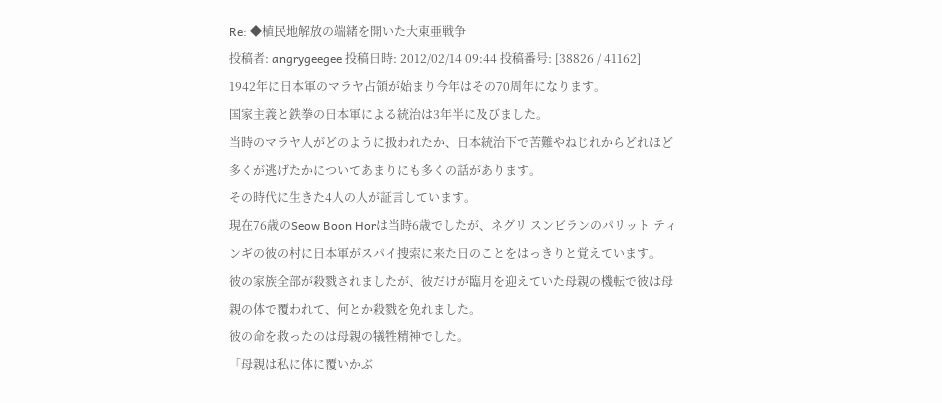Re: ◆植民地解放の端緒を開いた大東亜戦争
投稿者: angrygeegee 投稿日時: 2012/02/14 09:44 投稿番号: [38826 / 41162]
1942年に日本軍のマラヤ占領が始まり今年はその70周年になります。
国家主義と鉄拳の日本軍による統治は3年半に及びました。
当時のマラヤ人がどのように扱われたか、日本統治下で苦難やねじれからどれほど多くが逃げたかについてあまりにも多くの話があります。
その時代に生きた4人の人が証言しています。
現在76歳のSeow Boon Horは当時6歳でしたが、ネグリ スンビランのパリット ティンギの彼の村に日本軍がスパイ捜索に来た日のことをはっきりと覚えています。
彼の家族全部が殺戮されましたが、彼だけが臨月を迎えていた母親の機転で彼は母親の体で覆われて、何とか殺戮を免れました。
彼の命を救ったのは母親の犠牲精神でした。
「母親は私に体に覆いかぶ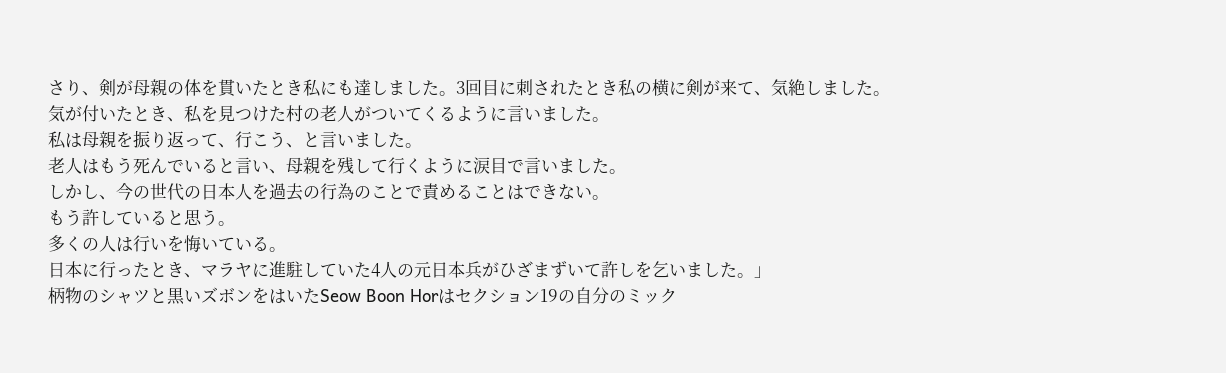さり、剣が母親の体を貫いたとき私にも達しました。3回目に刺されたとき私の横に剣が来て、気絶しました。
気が付いたとき、私を見つけた村の老人がついてくるように言いました。
私は母親を振り返って、行こう、と言いました。
老人はもう死んでいると言い、母親を残して行くように涙目で言いました。
しかし、今の世代の日本人を過去の行為のことで責めることはできない。
もう許していると思う。
多くの人は行いを悔いている。
日本に行ったとき、マラヤに進駐していた4人の元日本兵がひざまずいて許しを乞いました。」
柄物のシャツと黒いズボンをはいたSeow Boon Horはセクション19の自分のミック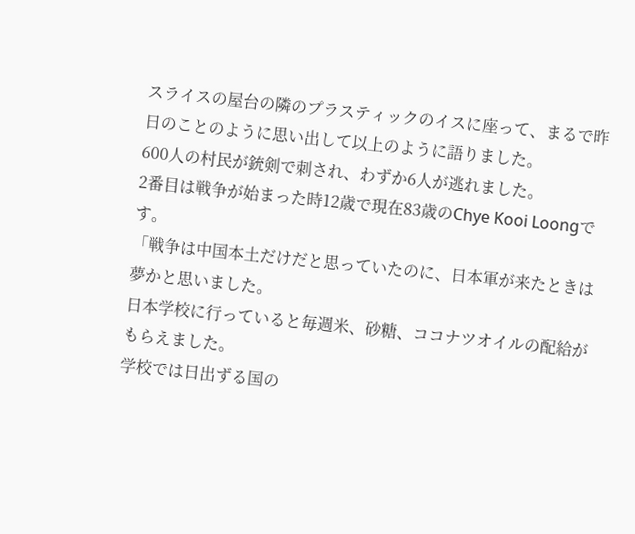スライスの屋台の隣のプラスティックのイスに座って、まるで昨日のことのように思い出して以上のように語りました。
600人の村民が銃剣で刺され、わずか6人が逃れました。
2番目は戦争が始まった時12歳で現在83歳のChye Kooi Loongです。
「戦争は中国本土だけだと思っていたのに、日本軍が来たときは夢かと思いました。
日本学校に行っていると毎週米、砂糖、ココナツオイルの配給がもらえました。
学校では日出ずる国の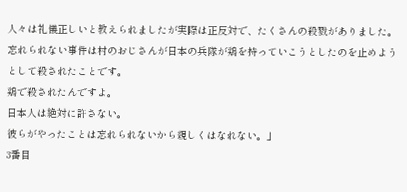人々は礼儀正しいと教えられましたが実際は正反対で、たくさんの殺戮がありました。
忘れられない事件は村のおじさんが日本の兵隊が鶏を持っていこうとしたのを止めようとして殺されたことです。
鶏で殺されたんですよ。
日本人は絶対に許さない。
彼らがやったことは忘れられないから親しくはなれない。」
3番目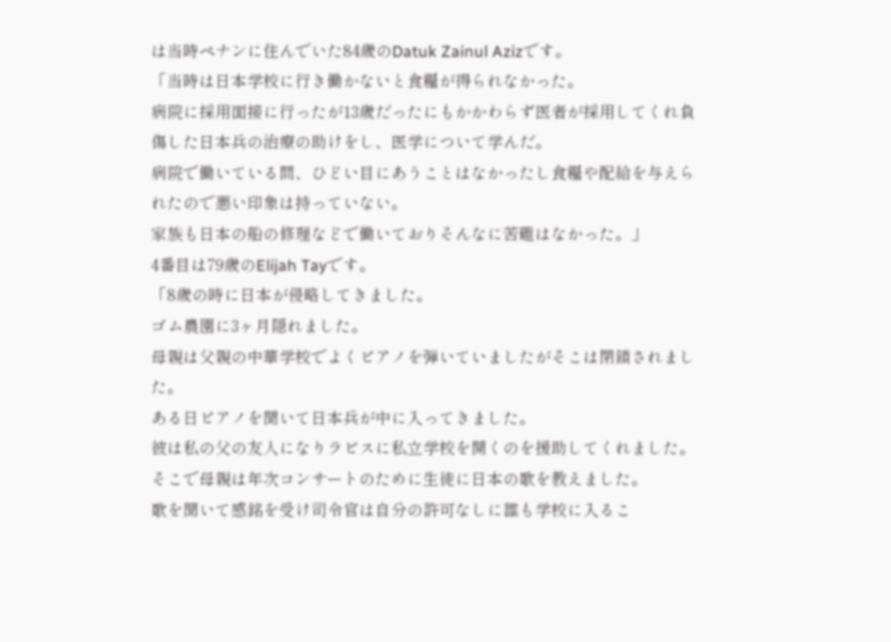は当時ペナンに住んでいた84歳のDatuk Zainul Azizです。
「当時は日本学校に行き働かないと食糧が得られなかった。
病院に採用面接に行ったが13歳だったにもかかわらず医者が採用してくれ負傷した日本兵の治療の助けをし、医学について学んだ。
病院で働いている間、ひどい目にあうことはなかったし食糧や配給を与えられたので悪い印象は持っていない。
家族も日本の船の修理などで働いておりそんなに苦難はなかった。」
4番目は79歳のElijah Tayです。
「8歳の時に日本が侵略してきました。
ゴム農園に3ヶ月隠れました。
母親は父親の中華学校でよくピアノを弾いていましたがそこは閉鎖されました。
ある日ピアノを聞いて日本兵が中に入ってきました。
彼は私の父の友人になりラビスに私立学校を開くのを援助してくれました。
そこで母親は年次コンサートのために生徒に日本の歌を教えました。
歌を聞いて感銘を受け司令官は自分の許可なしに誰も学校に入るこ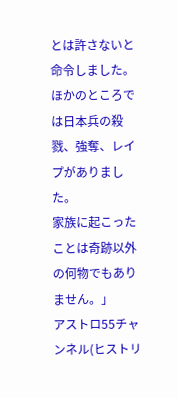とは許さないと命令しました。
ほかのところでは日本兵の殺戮、強奪、レイプがありました。
家族に起こったことは奇跡以外の何物でもありません。」
アストロ55チャンネル(ヒストリ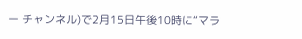ー チャンネル)で2月15日午後10時に“マラ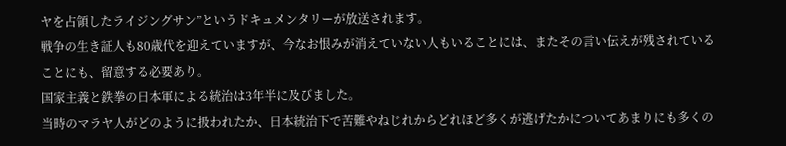ヤを占領したライジングサン”というドキュメンタリーが放送されます。
戦争の生き証人も80歳代を迎えていますが、今なお恨みが消えていない人もいることには、またその言い伝えが残されていることにも、留意する必要あり。
国家主義と鉄拳の日本軍による統治は3年半に及びました。
当時のマラヤ人がどのように扱われたか、日本統治下で苦難やねじれからどれほど多くが逃げたかについてあまりにも多くの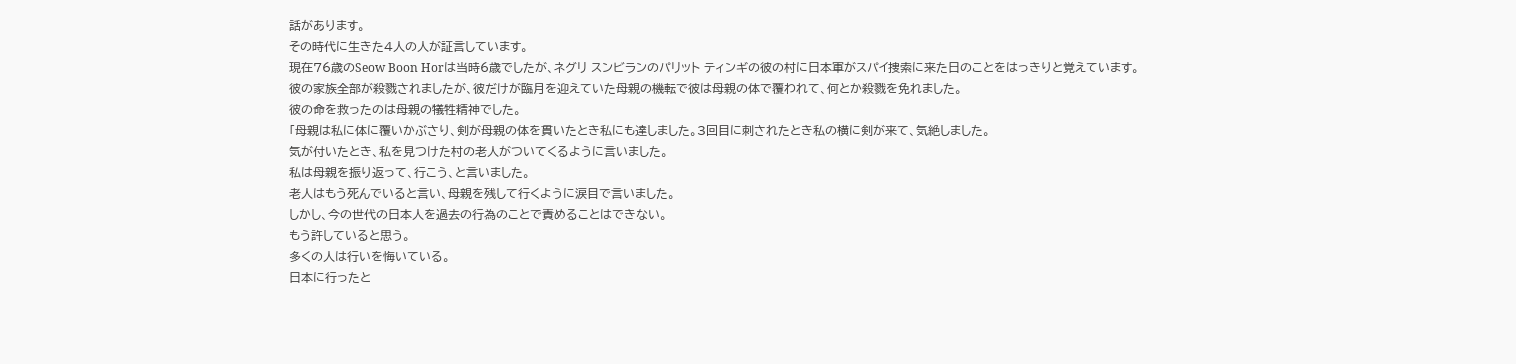話があります。
その時代に生きた4人の人が証言しています。
現在76歳のSeow Boon Horは当時6歳でしたが、ネグリ スンビランのパリット ティンギの彼の村に日本軍がスパイ捜索に来た日のことをはっきりと覚えています。
彼の家族全部が殺戮されましたが、彼だけが臨月を迎えていた母親の機転で彼は母親の体で覆われて、何とか殺戮を免れました。
彼の命を救ったのは母親の犠牲精神でした。
「母親は私に体に覆いかぶさり、剣が母親の体を貫いたとき私にも達しました。3回目に刺されたとき私の横に剣が来て、気絶しました。
気が付いたとき、私を見つけた村の老人がついてくるように言いました。
私は母親を振り返って、行こう、と言いました。
老人はもう死んでいると言い、母親を残して行くように涙目で言いました。
しかし、今の世代の日本人を過去の行為のことで責めることはできない。
もう許していると思う。
多くの人は行いを悔いている。
日本に行ったと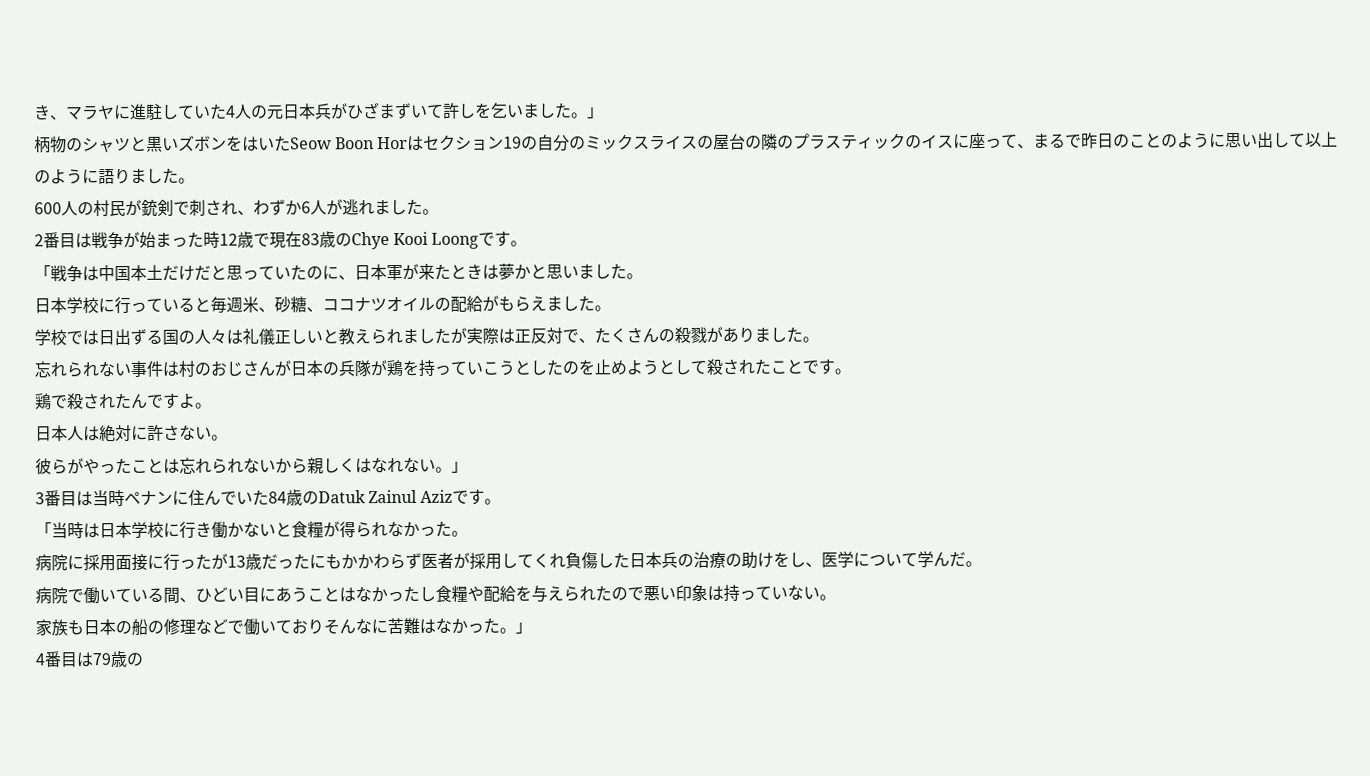き、マラヤに進駐していた4人の元日本兵がひざまずいて許しを乞いました。」
柄物のシャツと黒いズボンをはいたSeow Boon Horはセクション19の自分のミックスライスの屋台の隣のプラスティックのイスに座って、まるで昨日のことのように思い出して以上のように語りました。
600人の村民が銃剣で刺され、わずか6人が逃れました。
2番目は戦争が始まった時12歳で現在83歳のChye Kooi Loongです。
「戦争は中国本土だけだと思っていたのに、日本軍が来たときは夢かと思いました。
日本学校に行っていると毎週米、砂糖、ココナツオイルの配給がもらえました。
学校では日出ずる国の人々は礼儀正しいと教えられましたが実際は正反対で、たくさんの殺戮がありました。
忘れられない事件は村のおじさんが日本の兵隊が鶏を持っていこうとしたのを止めようとして殺されたことです。
鶏で殺されたんですよ。
日本人は絶対に許さない。
彼らがやったことは忘れられないから親しくはなれない。」
3番目は当時ペナンに住んでいた84歳のDatuk Zainul Azizです。
「当時は日本学校に行き働かないと食糧が得られなかった。
病院に採用面接に行ったが13歳だったにもかかわらず医者が採用してくれ負傷した日本兵の治療の助けをし、医学について学んだ。
病院で働いている間、ひどい目にあうことはなかったし食糧や配給を与えられたので悪い印象は持っていない。
家族も日本の船の修理などで働いておりそんなに苦難はなかった。」
4番目は79歳の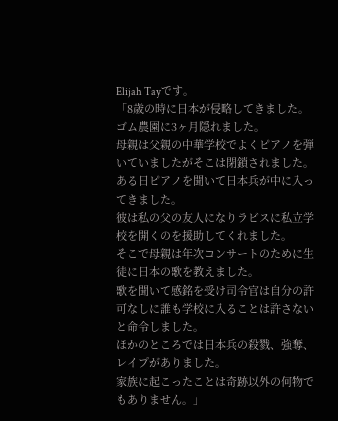Elijah Tayです。
「8歳の時に日本が侵略してきました。
ゴム農園に3ヶ月隠れました。
母親は父親の中華学校でよくピアノを弾いていましたがそこは閉鎖されました。
ある日ピアノを聞いて日本兵が中に入ってきました。
彼は私の父の友人になりラビスに私立学校を開くのを援助してくれました。
そこで母親は年次コンサートのために生徒に日本の歌を教えました。
歌を聞いて感銘を受け司令官は自分の許可なしに誰も学校に入ることは許さないと命令しました。
ほかのところでは日本兵の殺戮、強奪、レイプがありました。
家族に起こったことは奇跡以外の何物でもありません。」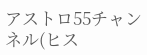アストロ55チャンネル(ヒス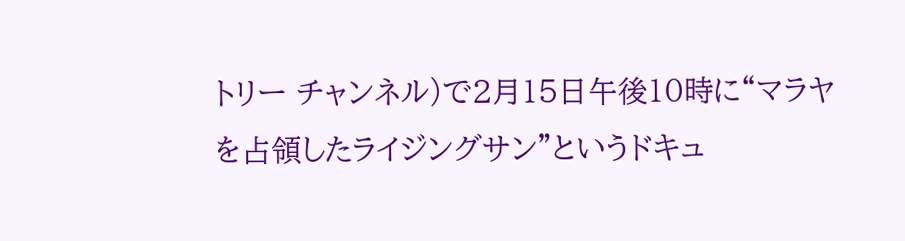トリー チャンネル)で2月15日午後10時に“マラヤを占領したライジングサン”というドキュ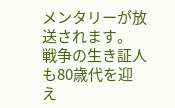メンタリーが放送されます。
戦争の生き証人も80歳代を迎え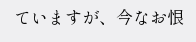ていますが、今なお恨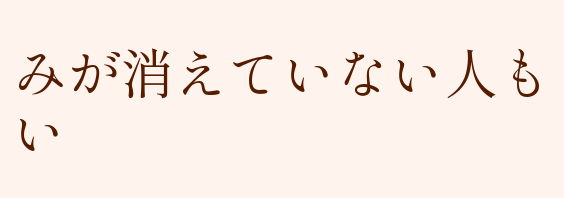みが消えていない人もい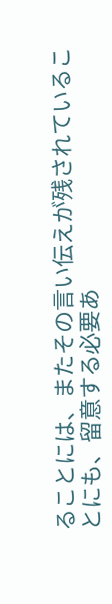ることには、またその言い伝えが残されていることにも、留意する必要あ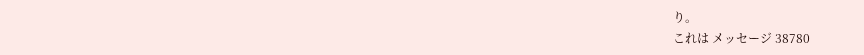り。
これは メッセージ 38780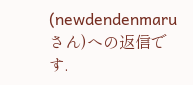(newdendenmaru さん)への返信です.